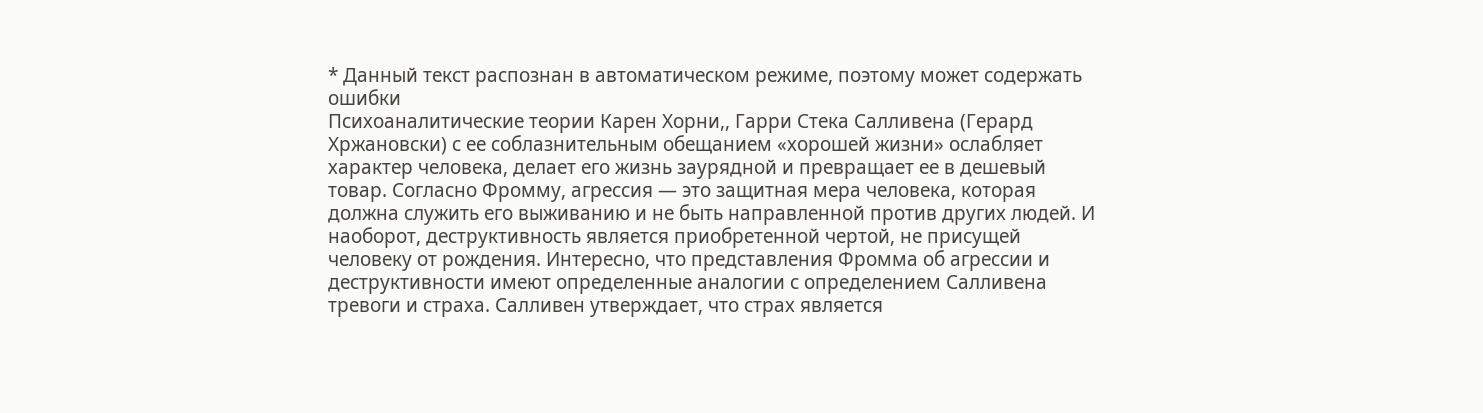* Данный текст распознан в автоматическом режиме, поэтому может содержать ошибки
Психоаналитические теории Карен Хорни,, Гарри Стека Салливена (Герард Хржановски) с ее соблазнительным обещанием «хорошей жизни» ослабляет характер человека, делает его жизнь заурядной и превращает ее в дешевый товар. Согласно Фромму, агрессия — это защитная мера человека, которая должна служить его выживанию и не быть направленной против других людей. И наоборот, деструктивность является приобретенной чертой, не присущей человеку от рождения. Интересно, что представления Фромма об агрессии и деструктивности имеют определенные аналогии с определением Салливена тревоги и страха. Салливен утверждает, что страх является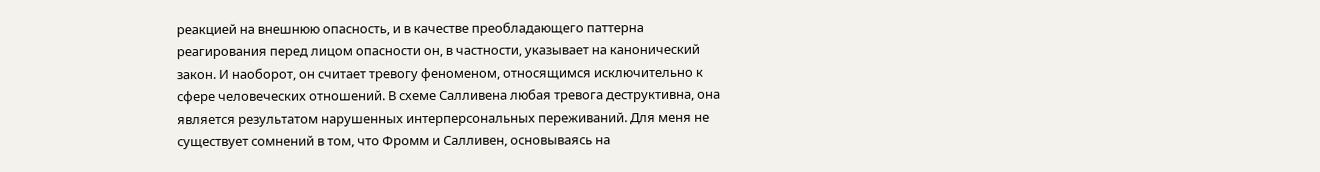реакцией на внешнюю опасность, и в качестве преобладающего паттерна реагирования перед лицом опасности он, в частности, указывает на канонический закон. И наоборот, он считает тревогу феноменом, относящимся исключительно к сфере человеческих отношений. В схеме Салливена любая тревога деструктивна, она является результатом нарушенных интерперсональных переживаний. Для меня не существует сомнений в том, что Фромм и Салливен, основываясь на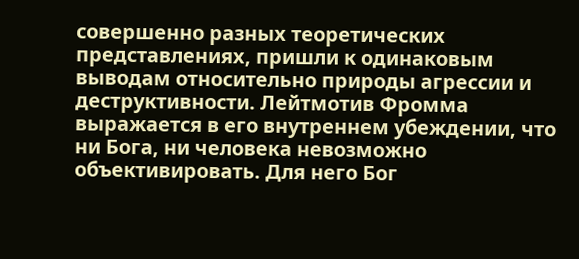совершенно разных теоретических представлениях, пришли к одинаковым выводам относительно природы агрессии и деструктивности. Лейтмотив Фромма выражается в его внутреннем убеждении, что ни Бога, ни человека невозможно объективировать. Для него Бог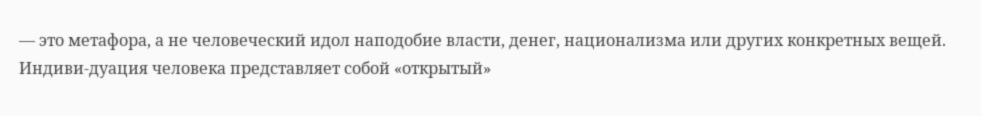— это метафора, а не человеческий идол наподобие власти, денег, национализма или других конкретных вещей. Индиви-дуация человека представляет собой «открытый»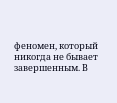феномен, который никогда не бывает завершенным. В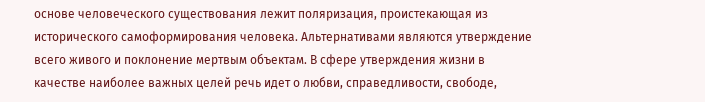основе человеческого существования лежит поляризация, проистекающая из исторического самоформирования человека. Альтернативами являются утверждение всего живого и поклонение мертвым объектам. В сфере утверждения жизни в качестве наиболее важных целей речь идет о любви, справедливости, свободе,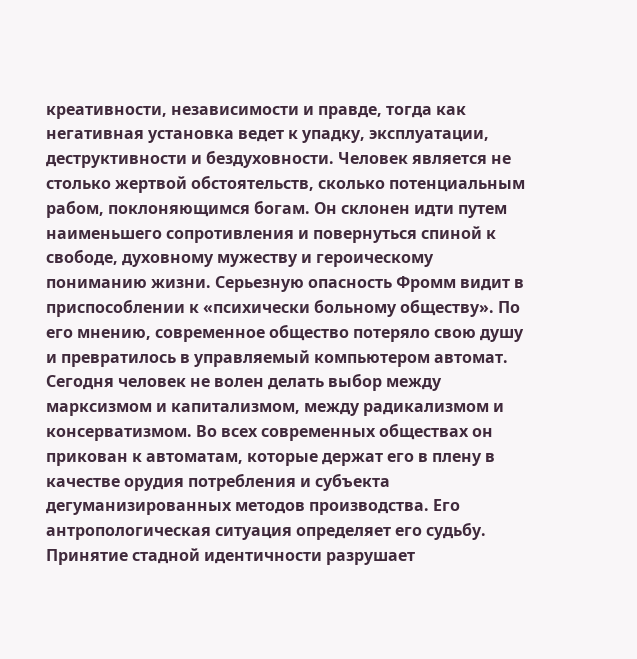креативности, независимости и правде, тогда как негативная установка ведет к упадку, эксплуатации, деструктивности и бездуховности. Человек является не столько жертвой обстоятельств, сколько потенциальным рабом, поклоняющимся богам. Он склонен идти путем наименьшего сопротивления и повернуться спиной к свободе, духовному мужеству и героическому пониманию жизни. Серьезную опасность Фромм видит в приспособлении к «психически больному обществу». По его мнению, современное общество потеряло свою душу и превратилось в управляемый компьютером автомат. Сегодня человек не волен делать выбор между марксизмом и капитализмом, между радикализмом и консерватизмом. Во всех современных обществах он прикован к автоматам, которые держат его в плену в качестве орудия потребления и субъекта дегуманизированных методов производства. Его антропологическая ситуация определяет его судьбу. Принятие стадной идентичности разрушает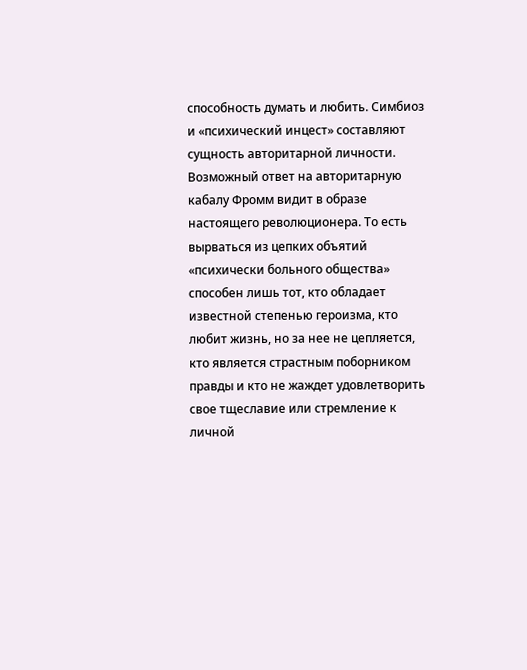способность думать и любить. Симбиоз и «психический инцест» составляют сущность авторитарной личности. Возможный ответ на авторитарную кабалу Фромм видит в образе настоящего революционера. То есть вырваться из цепких объятий «психически больного общества» способен лишь тот, кто обладает известной степенью героизма, кто любит жизнь, но за нее не цепляется, кто является страстным поборником правды и кто не жаждет удовлетворить свое тщеславие или стремление к личной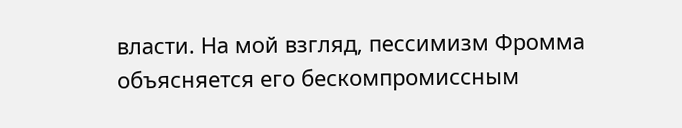власти. На мой взгляд, пессимизм Фромма объясняется его бескомпромиссным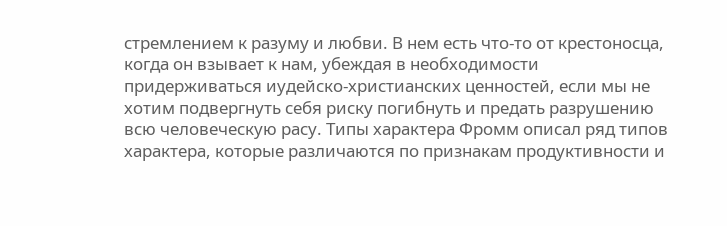стремлением к разуму и любви. В нем есть что-то от крестоносца, когда он взывает к нам, убеждая в необходимости придерживаться иудейско-христианских ценностей, если мы не хотим подвергнуть себя риску погибнуть и предать разрушению всю человеческую расу. Типы характера Фромм описал ряд типов характера, которые различаются по признакам продуктивности и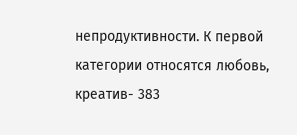непродуктивности. К первой категории относятся любовь, креатив- 383